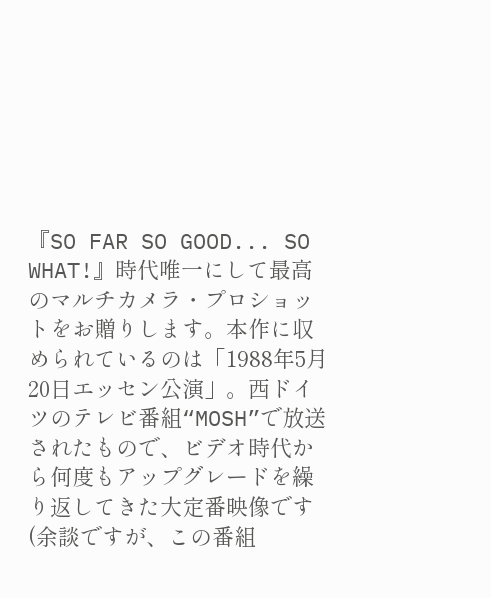『SO FAR SO GOOD... SO WHAT!』時代唯一にして最高のマルチカメラ・プロショットをお贈りします。本作に収められているのは「1988年5月20日エッセン公演」。西ドイツのテレビ番組“MOSH”で放送されたもので、ビデオ時代から何度もアップグレードを繰り返してきた大定番映像です(余談ですが、この番組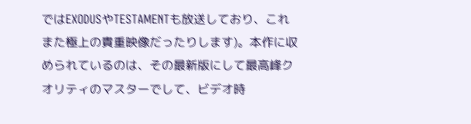ではEXODUSやTESTAMENTも放送しており、これまた極上の貴重映像だったりします)。本作に収められているのは、その最新版にして最高峰クオリティのマスターでして、ビデオ時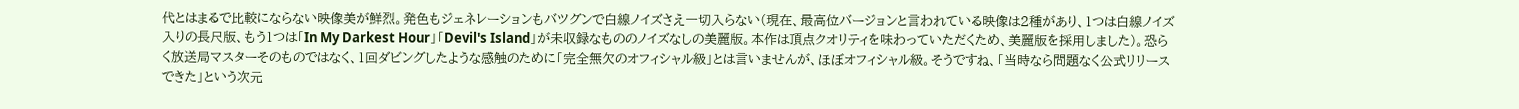代とはまるで比較にならない映像美が鮮烈。発色もジェネレーションもバツグンで白線ノイズさえ一切入らない(現在、最高位バージョンと言われている映像は2種があり、1つは白線ノイズ入りの長尺版、もう1つは「In My Darkest Hour」「Devil's Island」が未収録なもののノイズなしの美麗版。本作は頂点クオリティを味わっていただくため、美麗版を採用しました)。恐らく放送局マスターそのものではなく、1回ダビングしたような感触のために「完全無欠のオフィシャル級」とは言いませんが、ほぼオフィシャル級。そうですね、「当時なら問題なく公式リリースできた」という次元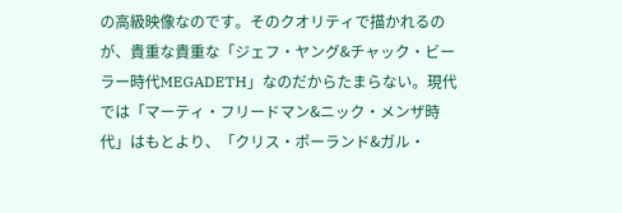の高級映像なのです。そのクオリティで描かれるのが、貴重な貴重な「ジェフ・ヤング&チャック・ビーラー時代MEGADETH」なのだからたまらない。現代では「マーティ・フリードマン&ニック・メンザ時代」はもとより、「クリス・ポーランド&ガル・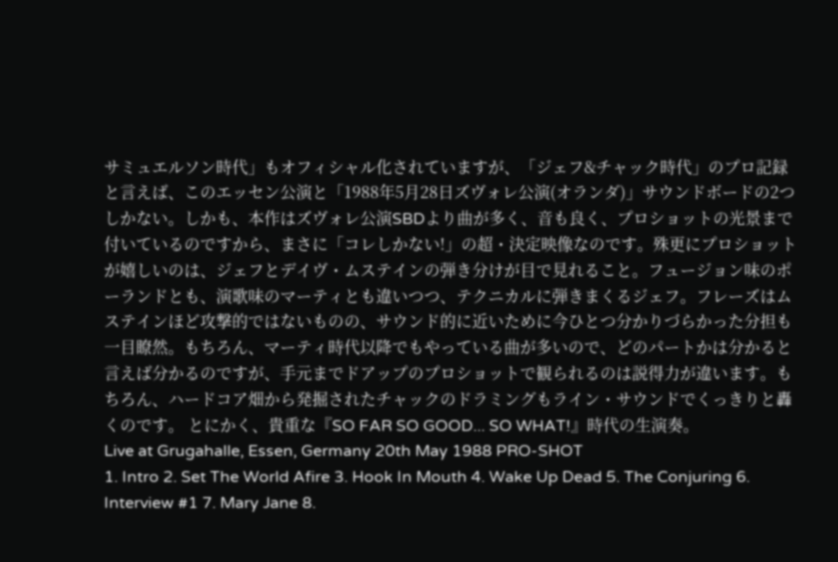サミュエルソン時代」もオフィシャル化されていますが、「ジェフ&チャック時代」のプロ記録と言えば、このエッセン公演と「1988年5月28日ズヴォレ公演(オランダ)」サウンドボードの2つしかない。しかも、本作はズヴォレ公演SBDより曲が多く、音も良く、プロショットの光景まで付いているのですから、まさに「コレしかない!」の超・決定映像なのです。殊更にプロショットが嬉しいのは、ジェフとデイヴ・ムステインの弾き分けが目で見れること。フュージョン味のポーランドとも、演歌味のマーティとも違いつつ、テクニカルに弾きまくるジェフ。フレーズはムステインほど攻撃的ではないものの、サウンド的に近いために今ひとつ分かりづらかった分担も一目瞭然。もちろん、マーティ時代以降でもやっている曲が多いので、どのパートかは分かると言えば分かるのですが、手元までドアップのプロショットで観られるのは説得力が違います。もちろん、ハードコア畑から発掘されたチャックのドラミングもライン・サウンドでくっきりと轟くのです。 とにかく、貴重な『SO FAR SO GOOD... SO WHAT!』時代の生演奏。
Live at Grugahalle, Essen, Germany 20th May 1988 PRO-SHOT
1. Intro 2. Set The World Afire 3. Hook In Mouth 4. Wake Up Dead 5. The Conjuring 6. Interview #1 7. Mary Jane 8.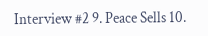Interview #2 9. Peace Sells 10.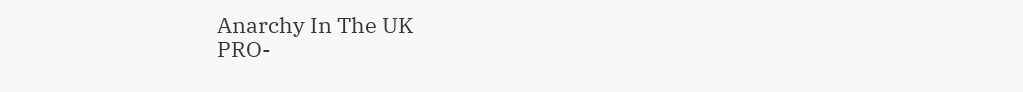Anarchy In The UK
PRO-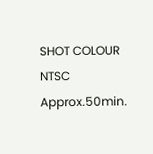SHOT COLOUR NTSC Approx.50min.